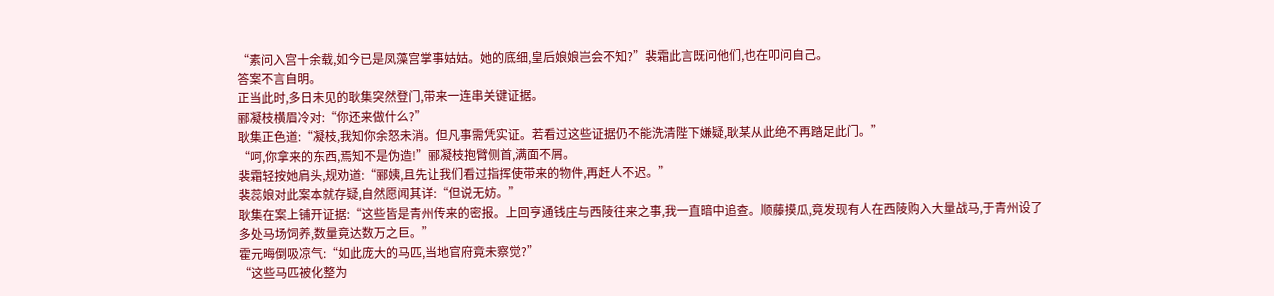“素问入宫十余载,如今已是凤藻宫掌事姑姑。她的底细,皇后娘娘岂会不知?”裴霜此言既问他们,也在叩问自己。
答案不言自明。
正当此时,多日未见的耿集突然登门,带来一连串关键证据。
郦凝枝横眉冷对:“你还来做什么?”
耿集正色道:“凝枝,我知你余怒未消。但凡事需凭实证。若看过这些证据仍不能洗清陛下嫌疑,耿某从此绝不再踏足此门。”
“呵,你拿来的东西,焉知不是伪造!”郦凝枝抱臂侧首,满面不屑。
裴霜轻按她肩头,规劝道:“郦姨,且先让我们看过指挥使带来的物件,再赶人不迟。”
裴蕊娘对此案本就存疑,自然愿闻其详:“但说无妨。”
耿集在案上铺开证据:“这些皆是青州传来的密报。上回亨通钱庄与西陵往来之事,我一直暗中追查。顺藤摸瓜,竟发现有人在西陵购入大量战马,于青州设了多处马场饲养,数量竟达数万之巨。”
霍元晦倒吸凉气:“如此庞大的马匹,当地官府竟未察觉?”
“这些马匹被化整为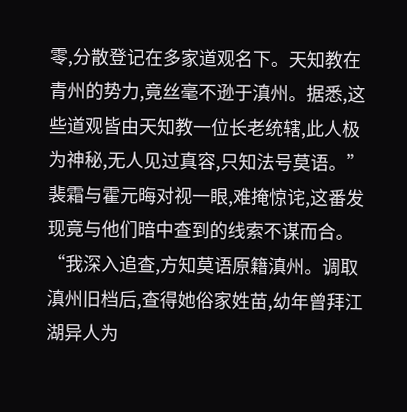零,分散登记在多家道观名下。天知教在青州的势力,竟丝毫不逊于滇州。据悉,这些道观皆由天知教一位长老统辖,此人极为神秘,无人见过真容,只知法号莫语。”
裴霜与霍元晦对视一眼,难掩惊诧,这番发现竟与他们暗中查到的线索不谋而合。
“我深入追查,方知莫语原籍滇州。调取滇州旧档后,查得她俗家姓苗,幼年曾拜江湖异人为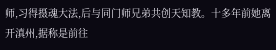师,习得摄魂大法,后与同门师兄弟共创天知教。十多年前她离开滇州,据称是前往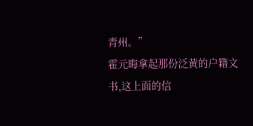青州。”
霍元晦拿起那份泛黄的户籍文书,这上面的信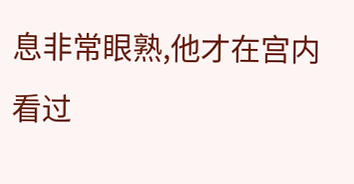息非常眼熟,他才在宫内看过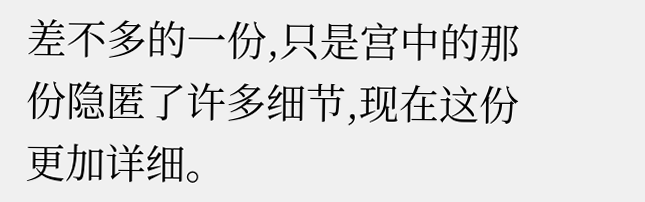差不多的一份,只是宫中的那份隐匿了许多细节,现在这份更加详细。